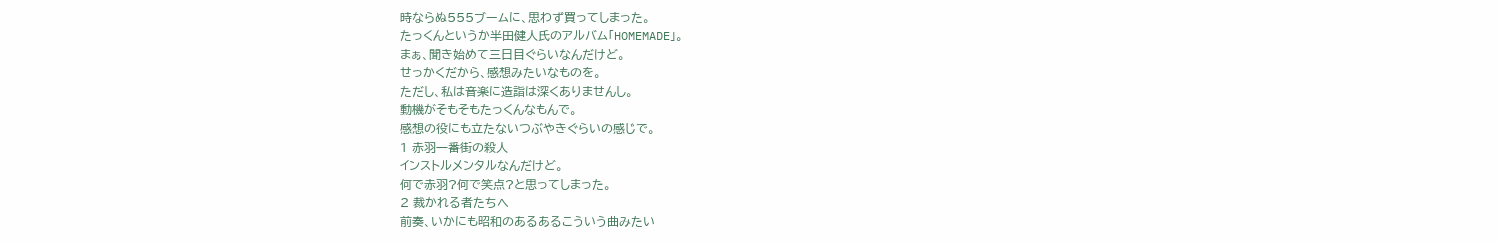時ならぬ555ブームに、思わず買ってしまった。
たっくんというか半田健人氏のアルバム「HOMEMADE」。
まぁ、聞き始めて三日目ぐらいなんだけど。
せっかくだから、感想みたいなものを。
ただし、私は音楽に造詣は深くありませんし。
動機がそもそもたっくんなもんで。
感想の役にも立たないつぶやきぐらいの感じで。
1 赤羽一番街の殺人
インストルメンタルなんだけど。
何で赤羽?何で笑点?と思ってしまった。
2 裁かれる者たちへ
前奏、いかにも昭和のあるあるこういう曲みたい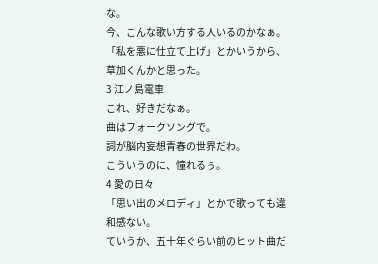な。
今、こんな歌い方する人いるのかなぁ。
「私を悪に仕立て上げ」とかいうから、草加くんかと思った。
3 江ノ島電車
これ、好きだなぁ。
曲はフォークソングで。
詞が脳内妄想青春の世界だわ。
こういうのに、憧れるぅ。
4 愛の日々
「思い出のメロディ」とかで歌っても違和感ない。
ていうか、五十年ぐらい前のヒット曲だ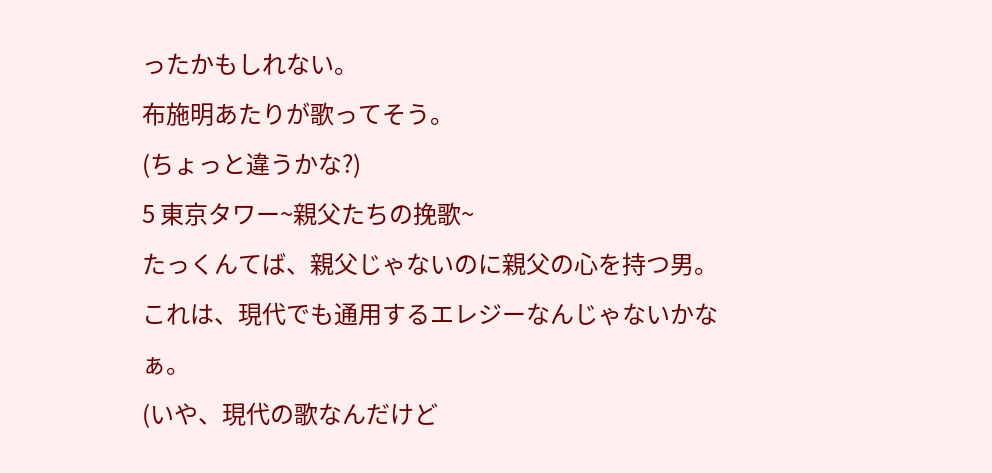ったかもしれない。
布施明あたりが歌ってそう。
(ちょっと違うかな?)
5 東京タワー~親父たちの挽歌~
たっくんてば、親父じゃないのに親父の心を持つ男。
これは、現代でも通用するエレジーなんじゃないかなぁ。
(いや、現代の歌なんだけど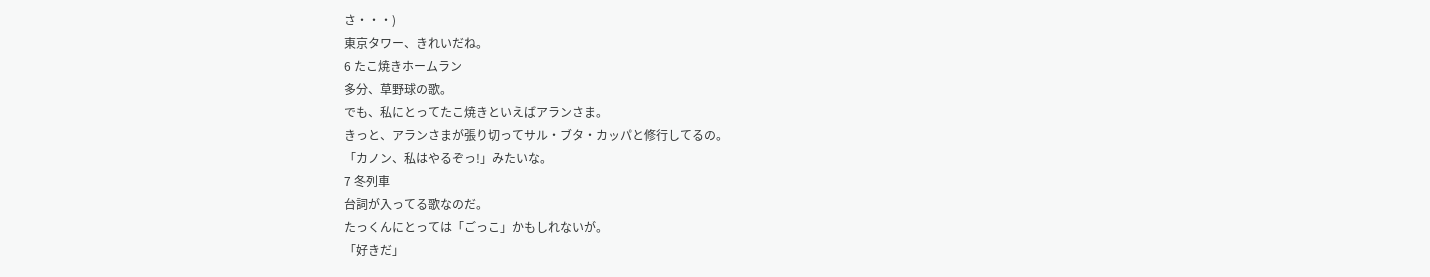さ・・・)
東京タワー、きれいだね。
6 たこ焼きホームラン
多分、草野球の歌。
でも、私にとってたこ焼きといえばアランさま。
きっと、アランさまが張り切ってサル・ブタ・カッパと修行してるの。
「カノン、私はやるぞっ!」みたいな。
7 冬列車
台詞が入ってる歌なのだ。
たっくんにとっては「ごっこ」かもしれないが。
「好きだ」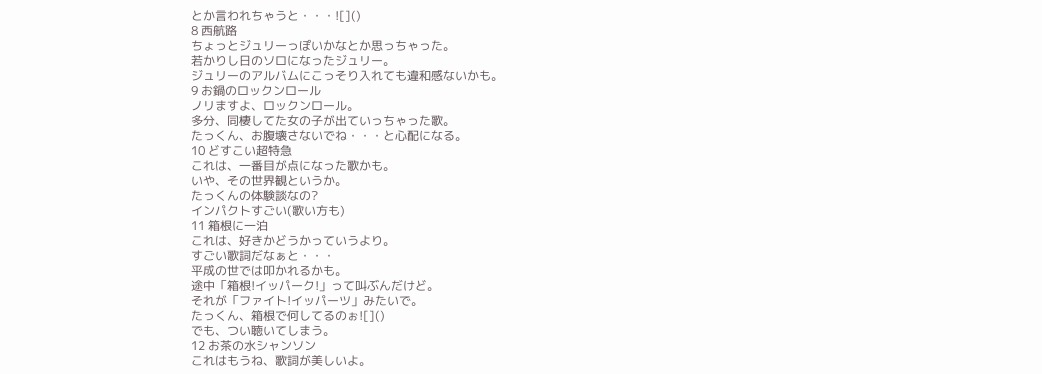とか言われちゃうと・・・![]()
8 西航路
ちょっとジュリーっぽいかなとか思っちゃった。
若かりし日のソロになったジュリー。
ジュリーのアルバムにこっそり入れても違和感ないかも。
9 お鍋のロックンロール
ノリますよ、ロックンロール。
多分、同棲してた女の子が出ていっちゃった歌。
たっくん、お腹壊さないでね・・・と心配になる。
10 どすこい超特急
これは、一番目が点になった歌かも。
いや、その世界観というか。
たっくんの体験談なの?
インパクトすごい(歌い方も)
11 箱根に一泊
これは、好きかどうかっていうより。
すごい歌詞だなぁと・・・
平成の世では叩かれるかも。
途中「箱根!イッパーク!」って叫ぶんだけど。
それが「ファイト!イッパーツ」みたいで。
たっくん、箱根で何してるのぉ![]()
でも、つい聴いてしまう。
12 お茶の水シャンソン
これはもうね、歌詞が美しいよ。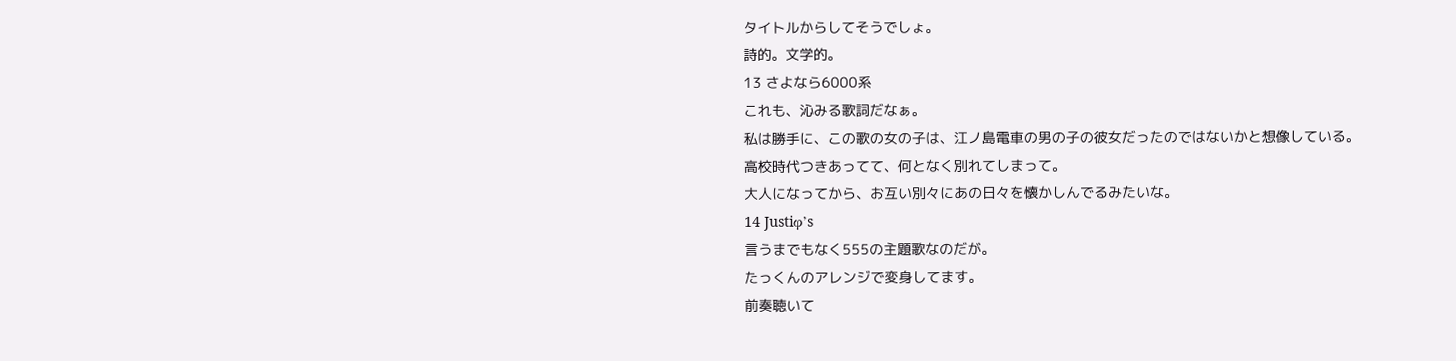タイトルからしてそうでしょ。
詩的。文学的。
13 さよなら6000系
これも、沁みる歌詞だなぁ。
私は勝手に、この歌の女の子は、江ノ島電車の男の子の彼女だったのではないかと想像している。
高校時代つきあってて、何となく別れてしまって。
大人になってから、お互い別々にあの日々を懐かしんでるみたいな。
14 Justiφ’s
言うまでもなく555の主題歌なのだが。
たっくんのアレンジで変身してます。
前奏聴いて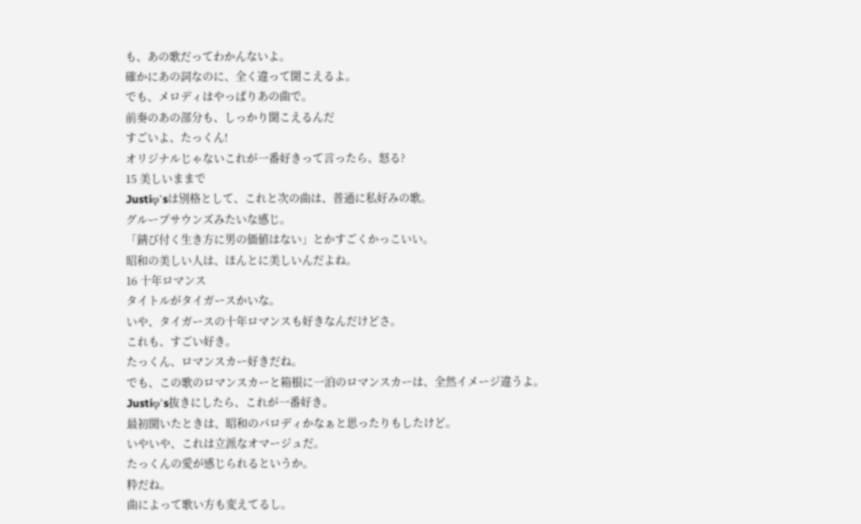も、あの歌だってわかんないよ。
確かにあの詞なのに、全く違って聞こえるよ。
でも、メロディはやっぱりあの曲で。
前奏のあの部分も、しっかり聞こえるんだ
すごいよ、たっくん!
オリジナルじゃないこれが一番好きって言ったら、怒る?
15 美しいままで
Justiφ’sは別格として、これと次の曲は、普通に私好みの歌。
グループサウンズみたいな感じ。
「錆び付く生き方に男の価値はない」とかすごくかっこいい。
昭和の美しい人は、ほんとに美しいんだよね。
16 十年ロマンス
タイトルがタイガースかいな。
いや、タイガースの十年ロマンスも好きなんだけどさ。
これも、すごい好き。
たっくん、ロマンスカー好きだね。
でも、この歌のロマンスカーと箱根に一泊のロマンスカーは、全然イメージ違うよ。
Justiφ’s抜きにしたら、これが一番好き。
最初聞いたときは、昭和のパロディかなぁと思ったりもしたけど。
いやいや、これは立派なオマージュだ。
たっくんの愛が感じられるというか。
粋だね。
曲によって歌い方も変えてるし。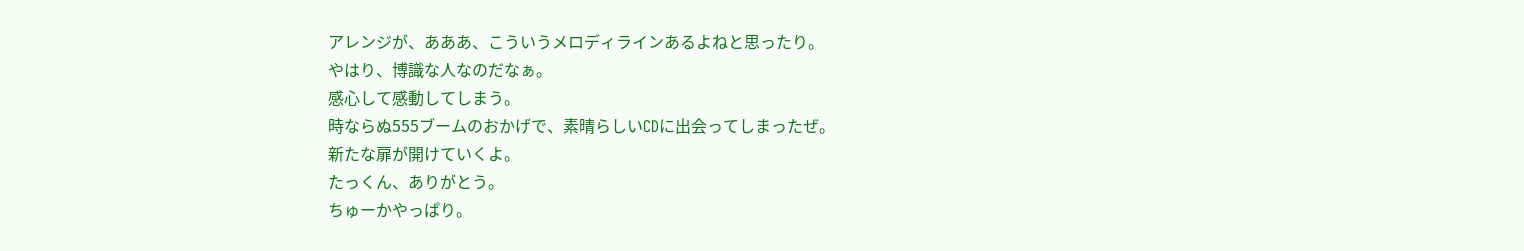アレンジが、あああ、こういうメロディラインあるよねと思ったり。
やはり、博識な人なのだなぁ。
感心して感動してしまう。
時ならぬ555ブームのおかげで、素晴らしいCDに出会ってしまったぜ。
新たな扉が開けていくよ。
たっくん、ありがとう。
ちゅーかやっぱり。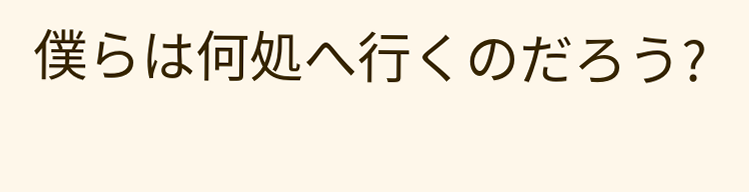僕らは何処へ行くのだろう?